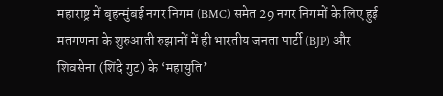महाराष्ट्र में बृहन्मुंबई नगर निगम (BMC) समेत 29 नगर निगमों के लिए हुई मतगणना के शुरुआती रुझानों में ही भारतीय जनता पार्टी (BJP) और शिवसेना (शिंदे गुट) के ‘महायुति’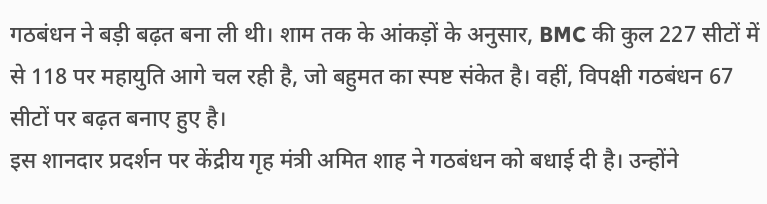गठबंधन ने बड़ी बढ़त बना ली थी। शाम तक के आंकड़ों के अनुसार, BMC की कुल 227 सीटों में से 118 पर महायुति आगे चल रही है, जो बहुमत का स्पष्ट संकेत है। वहीं, विपक्षी गठबंधन 67 सीटों पर बढ़त बनाए हुए है।
इस शानदार प्रदर्शन पर केंद्रीय गृह मंत्री अमित शाह ने गठबंधन को बधाई दी है। उन्होंने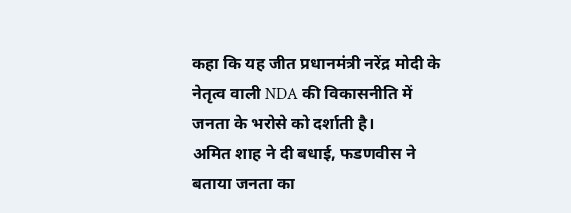कहा कि यह जीत प्रधानमंत्री नरेंद्र मोदी के नेतृत्व वाली NDA की विकासनीति में जनता के भरोसे को दर्शाती है।
अमित शाह ने दी बधाई, फडणवीस ने बताया जनता का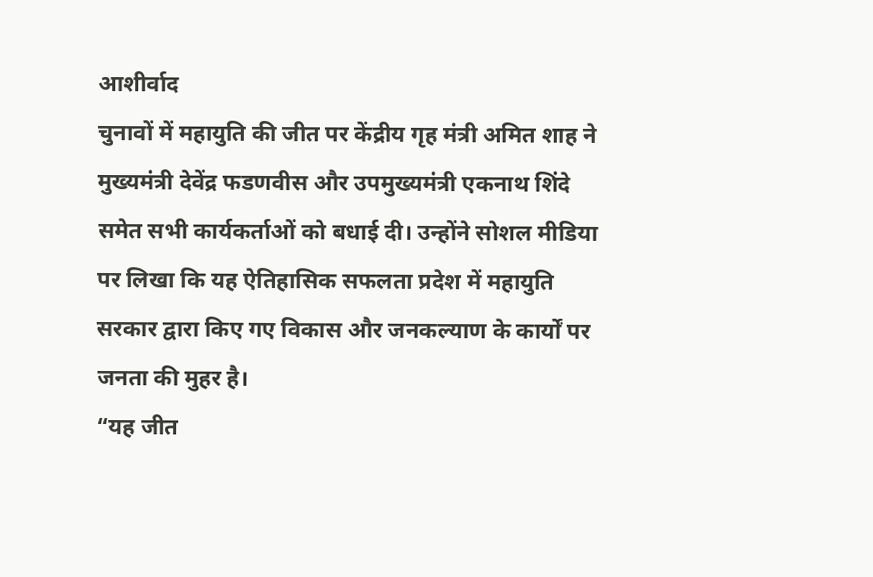आशीर्वाद
चुनावों में महायुति की जीत पर केंद्रीय गृह मंत्री अमित शाह ने मुख्यमंत्री देवेंद्र फडणवीस और उपमुख्यमंत्री एकनाथ शिंदे समेत सभी कार्यकर्ताओं को बधाई दी। उन्होंने सोशल मीडिया पर लिखा कि यह ऐतिहासिक सफलता प्रदेश में महायुति सरकार द्वारा किए गए विकास और जनकल्याण के कार्यों पर जनता की मुहर है।
“यह जीत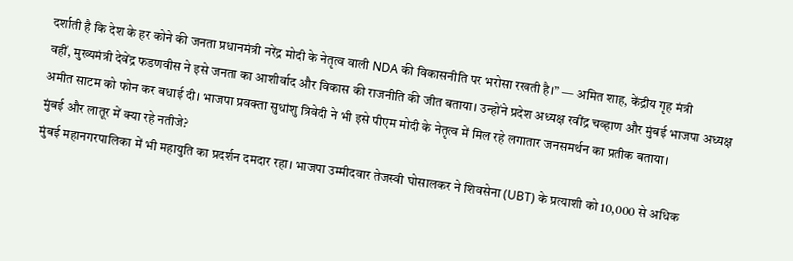दर्शाती है कि देश के हर कोने की जनता प्रधानमंत्री नरेंद्र मोदी के नेतृत्व वाली NDA की विकासनीति पर भरोसा रखती है।” — अमित शाह, केंद्रीय गृह मंत्री
वहीं, मुख्यमंत्री देवेंद्र फडणवीस ने इसे जनता का आशीर्वाद और विकास की राजनीति की जीत बताया। उन्होंने प्रदेश अध्यक्ष रवींद्र चव्हाण और मुंबई भाजपा अध्यक्ष अमीत साटम को फोन कर बधाई दी। भाजपा प्रवक्ता सुधांशु त्रिवेदी ने भी इसे पीएम मोदी के नेतृत्व में मिल रहे लगातार जनसमर्थन का प्रतीक बताया।
मुंबई और लातूर में क्या रहे नतीजे?
मुंबई महानगरपालिका में भी महायुति का प्रदर्शन दमदार रहा। भाजपा उम्मीदवार तेजस्वी घोसालकर ने शिवसेना (UBT) के प्रत्याशी को 10,000 से अधिक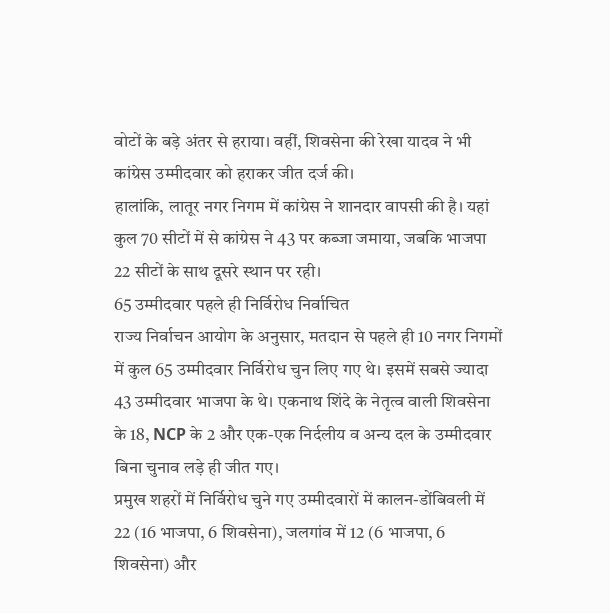वोटों के बड़े अंतर से हराया। वहीं, शिवसेना की रेखा यादव ने भी कांग्रेस उम्मीदवार को हराकर जीत दर्ज की।
हालांकि, लातूर नगर निगम में कांग्रेस ने शानदार वापसी की है। यहां कुल 70 सीटों में से कांग्रेस ने 43 पर कब्जा जमाया, जबकि भाजपा 22 सीटों के साथ दूसरे स्थान पर रही।
65 उम्मीदवार पहले ही निर्विरोध निर्वाचित
राज्य निर्वाचन आयोग के अनुसार, मतदान से पहले ही 10 नगर निगमों में कुल 65 उम्मीदवार निर्विरोध चुन लिए गए थे। इसमें सबसे ज्यादा 43 उम्मीदवार भाजपा के थे। एकनाथ शिंदे के नेतृत्व वाली शिवसेना के 18, NCP के 2 और एक-एक निर्दलीय व अन्य दल के उम्मीदवार बिना चुनाव लड़े ही जीत गए।
प्रमुख शहरों में निर्विरोध चुने गए उम्मीदवारों में कालन-डोंबिवली में 22 (16 भाजपा, 6 शिवसेना), जलगांव में 12 (6 भाजपा, 6 शिवसेना) और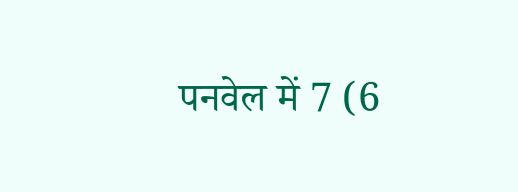पनवेल में 7 (6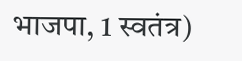भाजपा, 1 स्वतंत्र)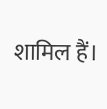शामिल हैं।